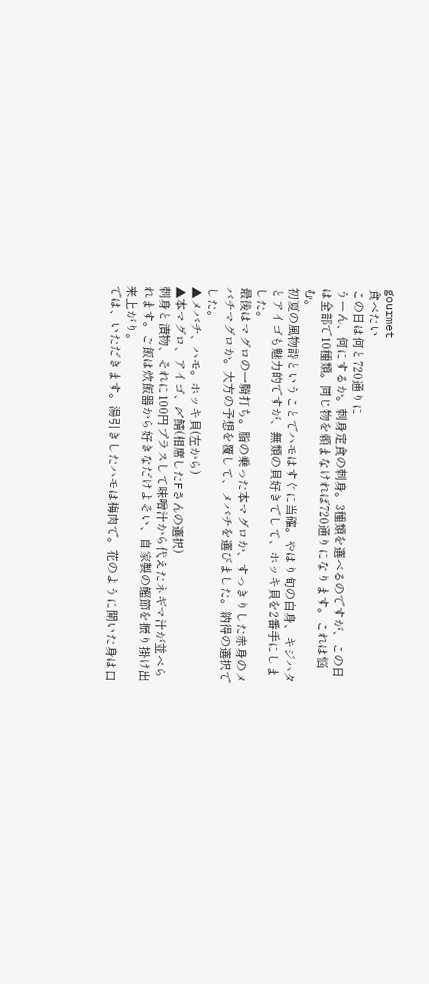gourmet
食べたい
この日は何と720通りに
うーん、何にするか。刺身定食の刺身。3種類を選べるのですが、この日は全部で10種類。同じ物を頼まなければ720通りになります。これは悩む。
初夏の風物詩ということでハモはすぐに当確。やはり旬の白身、キジハタとアイゴも魅力的ですが、無類の貝好きでして、ホッキ貝を2番手にしました。
最後はマグロの一騎打ち。脂の乗った本マグロか、すっきりした赤身のメバチマグロか。大方の予想を覆して、メバチを選びました。納得の選択でした。
▲メバチ、ハモ。ホッキ貝(左から)
▲本マグロ、アイゴ、〆鯖(相席したFさんの選択)
刺身と漬物、それに100円プラスして味噌汁から代えたネギマ汁が並べられます。ご飯は炊飯器から好きなだけよそい、自家製の鰹節を振り掛け出来上がり。
では、いただきます。湯引きしたハモは梅肉で。花のように開いた身は口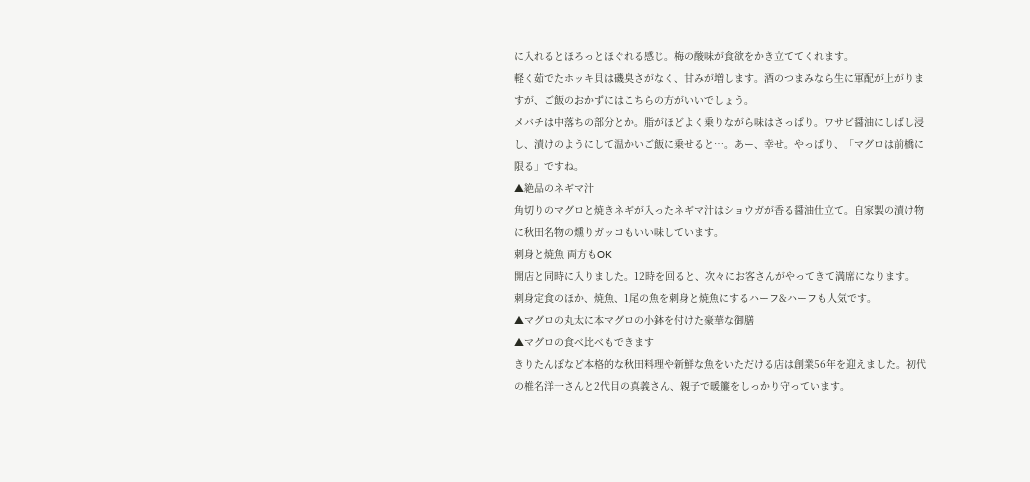に入れるとほろっとほぐれる感じ。梅の酸味が食欲をかき立ててくれます。
軽く茹でたホッキ貝は磯臭さがなく、甘みが増します。酒のつまみなら生に軍配が上がりますが、ご飯のおかずにはこちらの方がいいでしょう。
メバチは中落ちの部分とか。脂がほどよく乗りながら味はさっぱり。ワサビ醤油にしばし浸し、漬けのようにして温かいご飯に乗せると…。あー、幸せ。やっぱり、「マグロは前橋に限る」ですね。
▲絶品のネギマ汁
角切りのマグロと焼きネギが入ったネギマ汁はショウガが香る醤油仕立て。自家製の漬け物に秋田名物の燻りガッコもいい味しています。
刺身と焼魚 両方もOK
開店と同時に入りました。12時を回ると、次々にお客さんがやってきて満席になります。
刺身定食のほか、焼魚、1尾の魚を刺身と焼魚にするハーフ&ハーフも人気です。
▲マグロの丸太に本マグロの小鉢を付けた豪華な御膳
▲マグロの食べ比べもできます
きりたんぽなど本格的な秋田料理や新鮮な魚をいただける店は創業56年を迎えました。初代の椎名洋一さんと2代目の真義さん、親子で暖簾をしっかり守っています。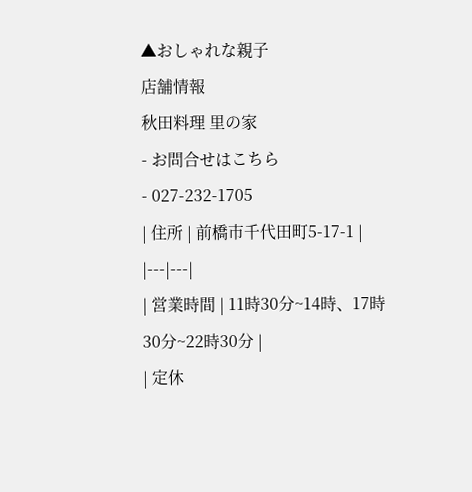▲おしゃれな親子
店舗情報
秋田料理 里の家
- お問合せはこちら
- 027-232-1705
| 住所 | 前橋市千代田町5-17-1 |
|---|---|
| 営業時間 | 11時30分~14時、17時30分~22時30分 |
| 定休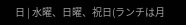日 | 水曜、日曜、祝日(ランチは月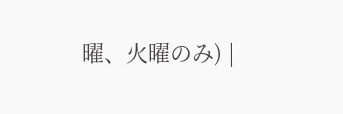曜、火曜のみ) |